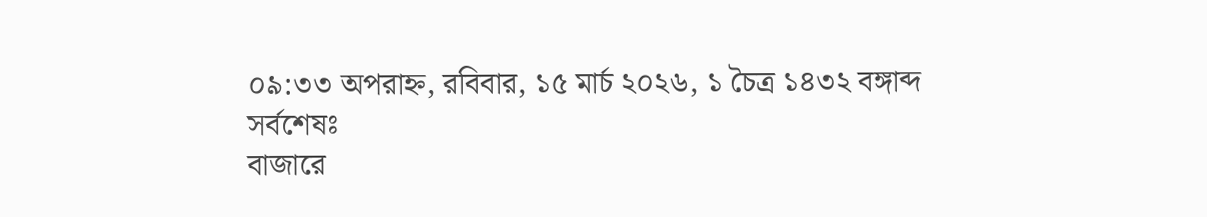০৯:৩৩ অপরাহ্ন, রবিবার, ১৫ মার্চ ২০২৬, ১ চৈত্র ১৪৩২ বঙ্গাব্দ
সর্বশেষঃ
বাজারে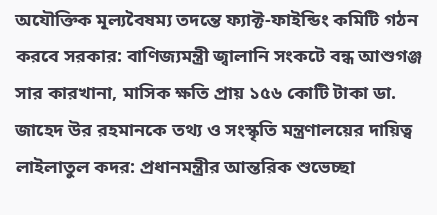অযৌক্তিক মূল্যবৈষম্য তদন্তে ফ্যাক্ট-ফাইন্ডিং কমিটি গঠন করবে সরকার: বাণিজ্যমন্ত্রী জ্বালানি সংকটে বন্ধ আশুগঞ্জ সার কারখানা, মাসিক ক্ষতি প্রায় ১৫৬ কোটি টাকা ডা. জাহেদ উর রহমানকে তথ্য ও সংস্কৃতি মন্ত্রণালয়ের দায়িত্ব লাইলাতুল কদর: প্রধানমন্ত্রীর আন্তরিক শুভেচ্ছা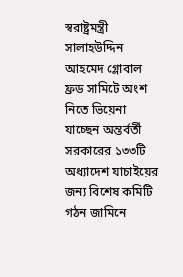স্বরাষ্ট্রমন্ত্রী সালাহউদ্দিন আহমেদ গ্লোবাল ফ্রড সামিটে অংশ নিতে ভিয়েনা যাচ্ছেন অন্তর্বর্তী সরকারের ১৩৩টি অধ্যাদেশ যাচাইয়ের জন্য বিশেষ কমিটি গঠন জামিনে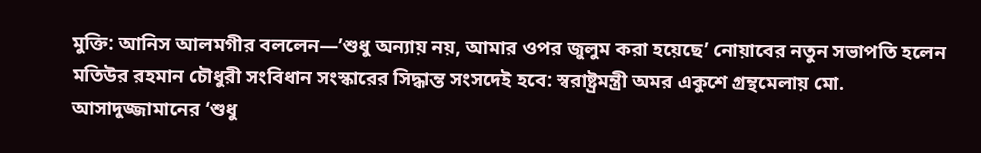মুক্তি: আনিস আলমগীর বললেন—’শুধু অন্যায় নয়, আমার ওপর জুলুম করা হয়েছে’ নোয়াবের নতুন সভাপতি হলেন মতিউর রহমান চৌধুরী সংবিধান সংস্কারের সিদ্ধান্ত সংসদেই হবে: স্বরাষ্ট্রমন্ত্রী অমর একুশে গ্রন্থমেলায় মো. আসাদুজ্জামানের ‘শুধু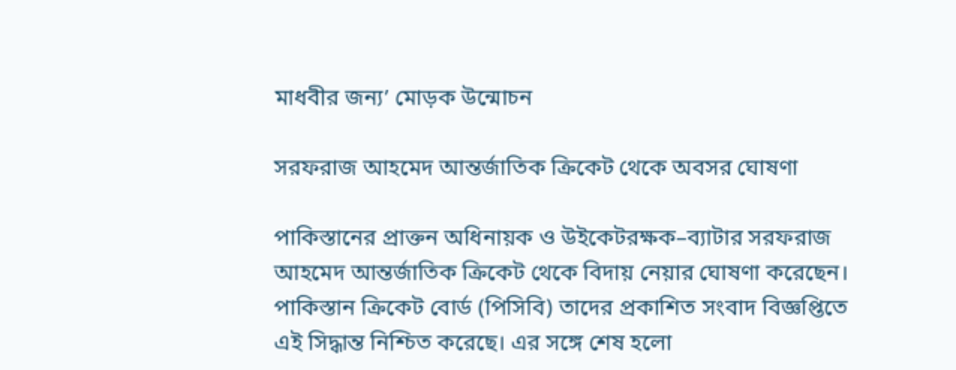মাধবীর জন্য’ মোড়ক উন্মোচন

সরফরাজ আহমেদ আন্তর্জাতিক ক্রিকেট থেকে অবসর ঘোষণা

পাকিস্তানের প্রাক্তন অধিনায়ক ও উইকেটরক্ষক–ব্যাটার সরফরাজ আহমেদ আন্তর্জাতিক ক্রিকেট থেকে বিদায় নেয়ার ঘোষণা করেছেন। পাকিস্তান ক্রিকেট বোর্ড (পিসিবি) তাদের প্রকাশিত সংবাদ বিজ্ঞপ্তিতে এই সিদ্ধান্ত নিশ্চিত করেছে। এর সঙ্গে শেষ হলো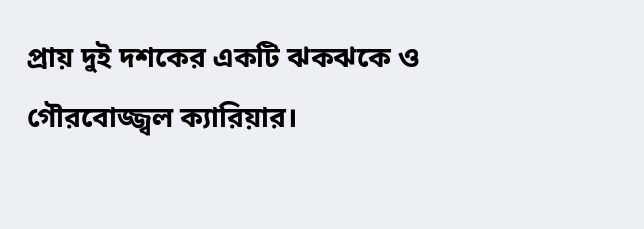প্রায় দুই দশকের একটি ঝকঝকে ও গৌরবোজ্জ্বল ক্যারিয়ার।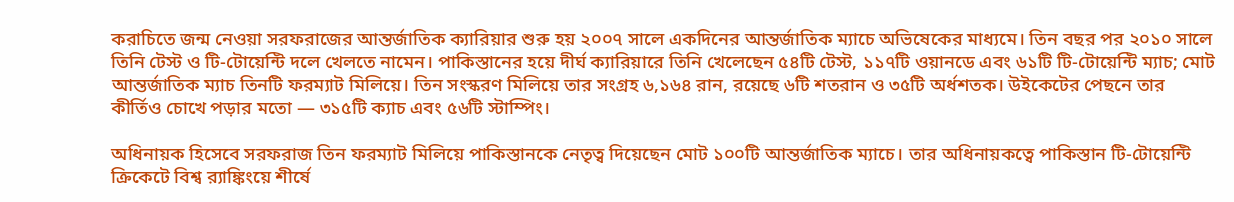করাচিতে জন্ম নেওয়া সরফরাজের আন্তর্জাতিক ক্যারিয়ার শুরু হয় ২০০৭ সালে একদিনের আন্তর্জাতিক ম্যাচে অভিষেকের মাধ্যমে। তিন বছর পর ২০১০ সালে তিনি টেস্ট ও টি-টোয়েন্টি দলে খেলতে নামেন। পাকিস্তানের হয়ে দীর্ঘ ক্যারিয়ারে তিনি খেলেছেন ৫৪টি টেস্ট, ১১৭টি ওয়ানডে এবং ৬১টি টি-টোয়েন্টি ম্যাচ; মোট আন্তর্জাতিক ম্যাচ তিনটি ফরম্যাট মিলিয়ে। তিন সংস্করণ মিলিয়ে তার সংগ্রহ ৬,১৬৪ রান, রয়েছে ৬টি শতরান ও ৩৫টি অর্ধশতক। উইকেটের পেছনে তার কীর্তিও চোখে পড়ার মতো — ৩১৫টি ক্যাচ এবং ৫৬টি স্টাম্পিং।

অধিনায়ক হিসেবে সরফরাজ তিন ফরম্যাট মিলিয়ে পাকিস্তানকে নেতৃত্ব দিয়েছেন মোট ১০০টি আন্তর্জাতিক ম্যাচে। তার অধিনায়কত্বে পাকিস্তান টি-টোয়েন্টি ক্রিকেটে বিশ্ব র‍্যাঙ্কিংয়ে শীর্ষে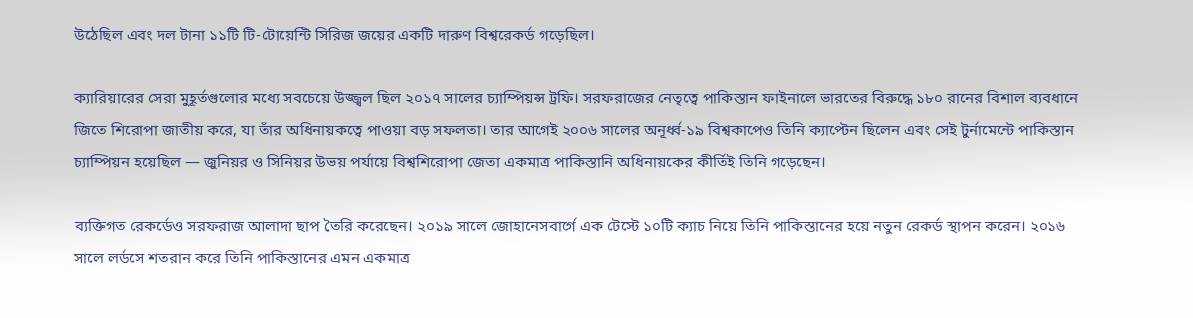উঠেছিল এবং দল টানা ১১টি টি-টোয়েন্টি সিরিজ জয়ের একটি দারুণ বিশ্বরেকর্ড গড়েছিল।

ক্যারিয়ারের সেরা মুহূর্তগুলোর মধ্যে সবচেয়ে উজ্জ্বল ছিল ২০১৭ সালের চ্যাম্পিয়ন্স ট্রফি। সরফরাজের নেতৃত্বে পাকিস্তান ফাইনালে ভারতের বিরুদ্ধে ১৮০ রানের বিশাল ব্যবধানে জিতে শিরোপা জাতীয় করে, যা তাঁর অধিনায়কত্বে পাওয়া বড় সফলতা। তার আগেই ২০০৬ সালের অনূর্ধ্ব-১৯ বিশ্বকাপেও তিনি ক্যাপ্টেন ছিলেন এবং সেই টুর্নামেন্টে পাকিস্তান চ্যাম্পিয়ন হয়েছিল — জুনিয়র ও সিনিয়র উভয় পর্যায়ে বিশ্বশিরোপা জেতা একমাত্র পাকিস্তানি অধিনায়কের কীর্তিই তিনি গড়েছেন।

ব্যক্তিগত রেকর্ডেও সরফরাজ আলাদা ছাপ তৈরি করেছেন। ২০১৯ সালে জোহানেসবার্গে এক টেস্টে ১০টি ক্যাচ নিয়ে তিনি পাকিস্তানের হয়ে নতুন রেকর্ড স্থাপন করেন। ২০১৬ সালে লর্ডসে শতরান করে তিনি পাকিস্তানের এমন একমাত্র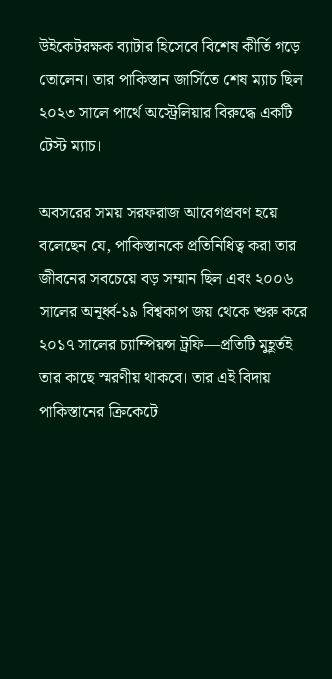উইকেটরক্ষক ব্যাটার হিসেবে বিশেষ কীর্তি গড়ে তোলেন। তার পাকিস্তান জার্সিতে শেষ ম্যাচ ছিল ২০২৩ সালে পার্থে অস্ট্রেলিয়ার বিরুদ্ধে একটি টেস্ট ম্যাচ।

অবসরের সময় সরফরাজ আবেগপ্রবণ হয়ে বলেছেন যে, পাকিস্তানকে প্রতিনিধিত্ব করা তার জীবনের সবচেয়ে বড় সম্মান ছিল এবং ২০০৬ সালের অনূর্ধ্ব-১৯ বিশ্বকাপ জয় থেকে শুরু করে ২০১৭ সালের চ্যাম্পিয়ন্স ট্রফি—প্রতিটি মুহূর্তই তার কাছে স্মরণীয় থাকবে। তার এই বিদায় পাকিস্তানের ক্রিকেটে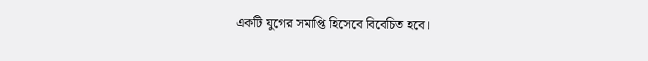একটি যুগের সমাপ্তি হিসেবে বিবেচিত হবে।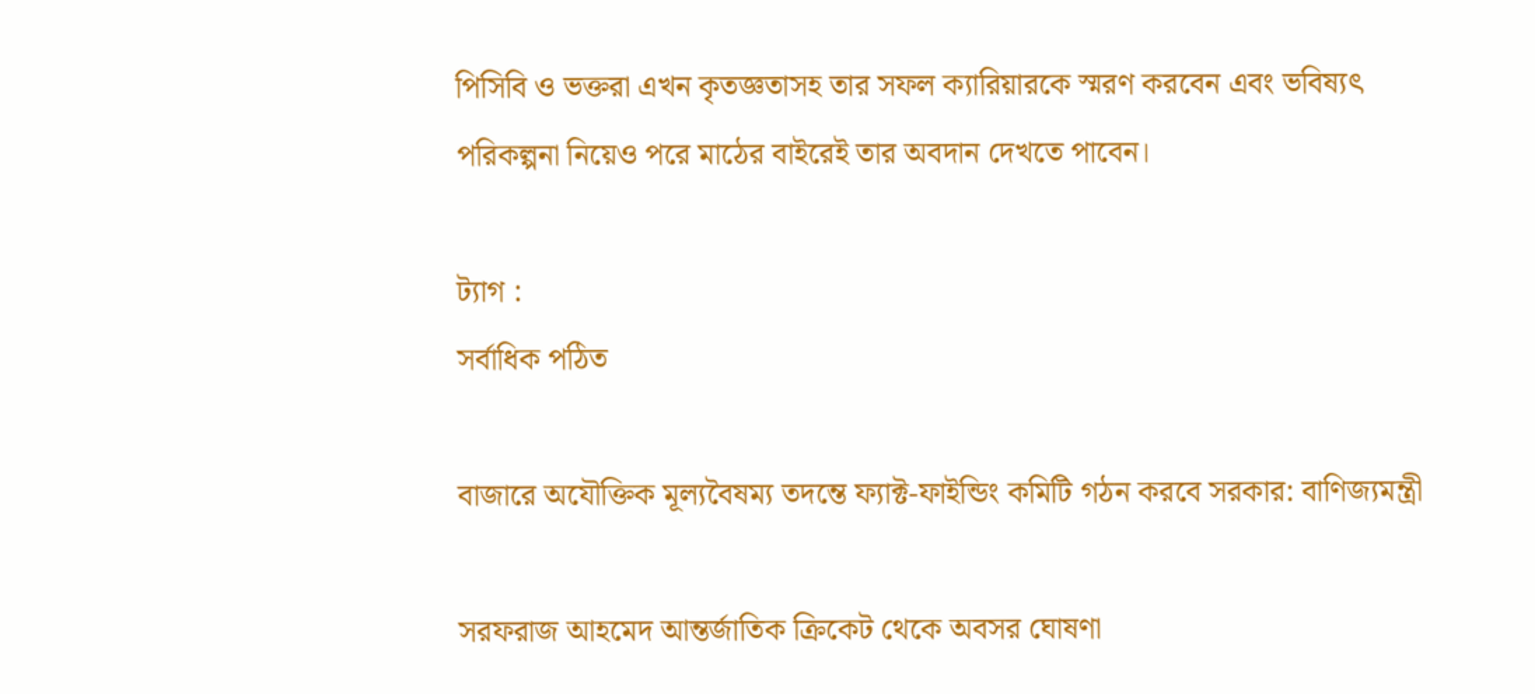পিসিবি ও ভক্তরা এখন কৃতজ্ঞতাসহ তার সফল ক্যারিয়ারকে স্মরণ করবেন এবং ভবিষ্যৎ পরিকল্পনা নিয়েও পরে মাঠের বাইরেই তার অবদান দেখতে পাবেন।

ট্যাগ :
সর্বাধিক পঠিত

বাজারে অযৌক্তিক মূল্যবৈষম্য তদন্তে ফ্যাক্ট-ফাইন্ডিং কমিটি গঠন করবে সরকার: বাণিজ্যমন্ত্রী

সরফরাজ আহমেদ আন্তর্জাতিক ক্রিকেট থেকে অবসর ঘোষণা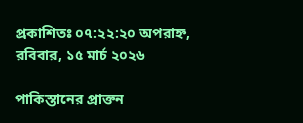প্রকাশিতঃ ০৭:২২:২০ অপরাহ্ন, রবিবার, ১৫ মার্চ ২০২৬

পাকিস্তানের প্রাক্তন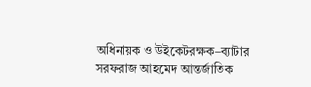অধিনায়ক ও উইকেটরক্ষক–ব্যাটার সরফরাজ আহমেদ আন্তর্জাতিক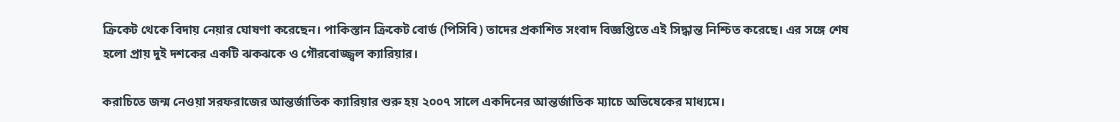ক্রিকেট থেকে বিদায় নেয়ার ঘোষণা করেছেন। পাকিস্তান ক্রিকেট বোর্ড (পিসিবি) তাদের প্রকাশিত সংবাদ বিজ্ঞপ্তিতে এই সিদ্ধান্ত নিশ্চিত করেছে। এর সঙ্গে শেষ হলো প্রায় দুই দশকের একটি ঝকঝকে ও গৌরবোজ্জ্বল ক্যারিয়ার।

করাচিতে জন্ম নেওয়া সরফরাজের আন্তর্জাতিক ক্যারিয়ার শুরু হয় ২০০৭ সালে একদিনের আন্তর্জাতিক ম্যাচে অভিষেকের মাধ্যমে।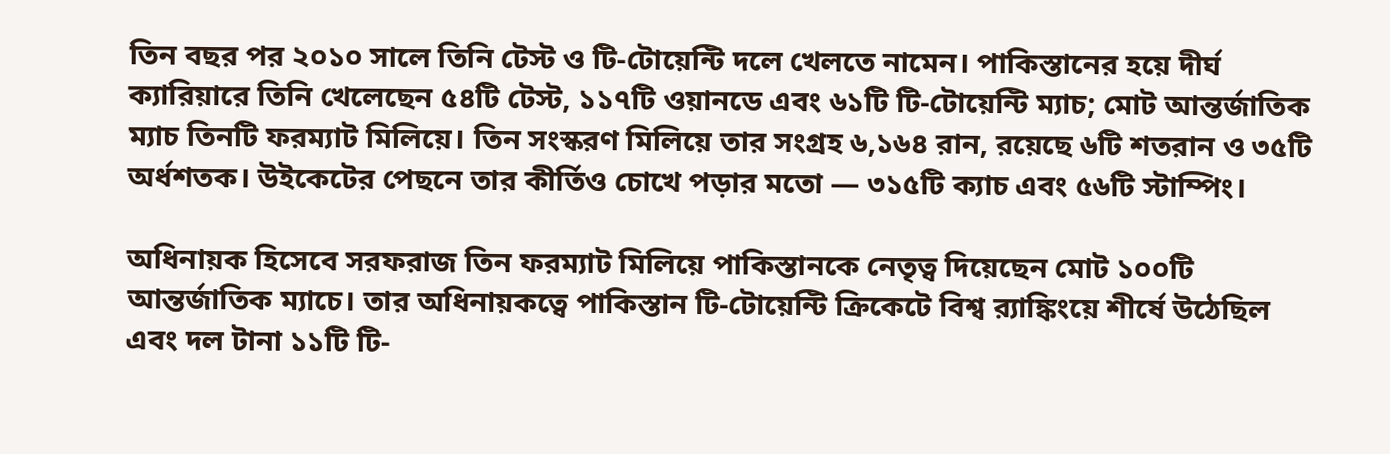তিন বছর পর ২০১০ সালে তিনি টেস্ট ও টি-টোয়েন্টি দলে খেলতে নামেন। পাকিস্তানের হয়ে দীর্ঘ ক্যারিয়ারে তিনি খেলেছেন ৫৪টি টেস্ট, ১১৭টি ওয়ানডে এবং ৬১টি টি-টোয়েন্টি ম্যাচ; মোট আন্তর্জাতিক ম্যাচ তিনটি ফরম্যাট মিলিয়ে। তিন সংস্করণ মিলিয়ে তার সংগ্রহ ৬,১৬৪ রান, রয়েছে ৬টি শতরান ও ৩৫টি অর্ধশতক। উইকেটের পেছনে তার কীর্তিও চোখে পড়ার মতো — ৩১৫টি ক্যাচ এবং ৫৬টি স্টাম্পিং।

অধিনায়ক হিসেবে সরফরাজ তিন ফরম্যাট মিলিয়ে পাকিস্তানকে নেতৃত্ব দিয়েছেন মোট ১০০টি আন্তর্জাতিক ম্যাচে। তার অধিনায়কত্বে পাকিস্তান টি-টোয়েন্টি ক্রিকেটে বিশ্ব র‍্যাঙ্কিংয়ে শীর্ষে উঠেছিল এবং দল টানা ১১টি টি-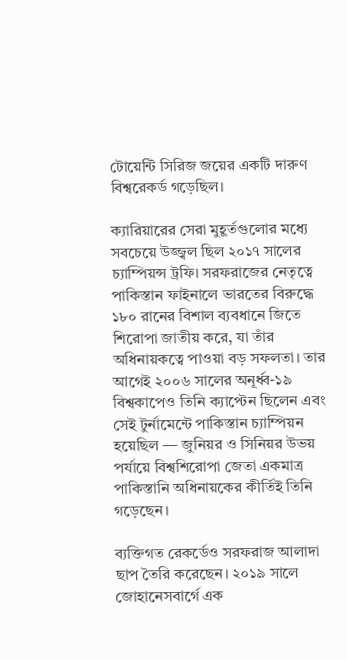টোয়েন্টি সিরিজ জয়ের একটি দারুণ বিশ্বরেকর্ড গড়েছিল।

ক্যারিয়ারের সেরা মুহূর্তগুলোর মধ্যে সবচেয়ে উজ্জ্বল ছিল ২০১৭ সালের চ্যাম্পিয়ন্স ট্রফি। সরফরাজের নেতৃত্বে পাকিস্তান ফাইনালে ভারতের বিরুদ্ধে ১৮০ রানের বিশাল ব্যবধানে জিতে শিরোপা জাতীয় করে, যা তাঁর অধিনায়কত্বে পাওয়া বড় সফলতা। তার আগেই ২০০৬ সালের অনূর্ধ্ব-১৯ বিশ্বকাপেও তিনি ক্যাপ্টেন ছিলেন এবং সেই টুর্নামেন্টে পাকিস্তান চ্যাম্পিয়ন হয়েছিল — জুনিয়র ও সিনিয়র উভয় পর্যায়ে বিশ্বশিরোপা জেতা একমাত্র পাকিস্তানি অধিনায়কের কীর্তিই তিনি গড়েছেন।

ব্যক্তিগত রেকর্ডেও সরফরাজ আলাদা ছাপ তৈরি করেছেন। ২০১৯ সালে জোহানেসবার্গে এক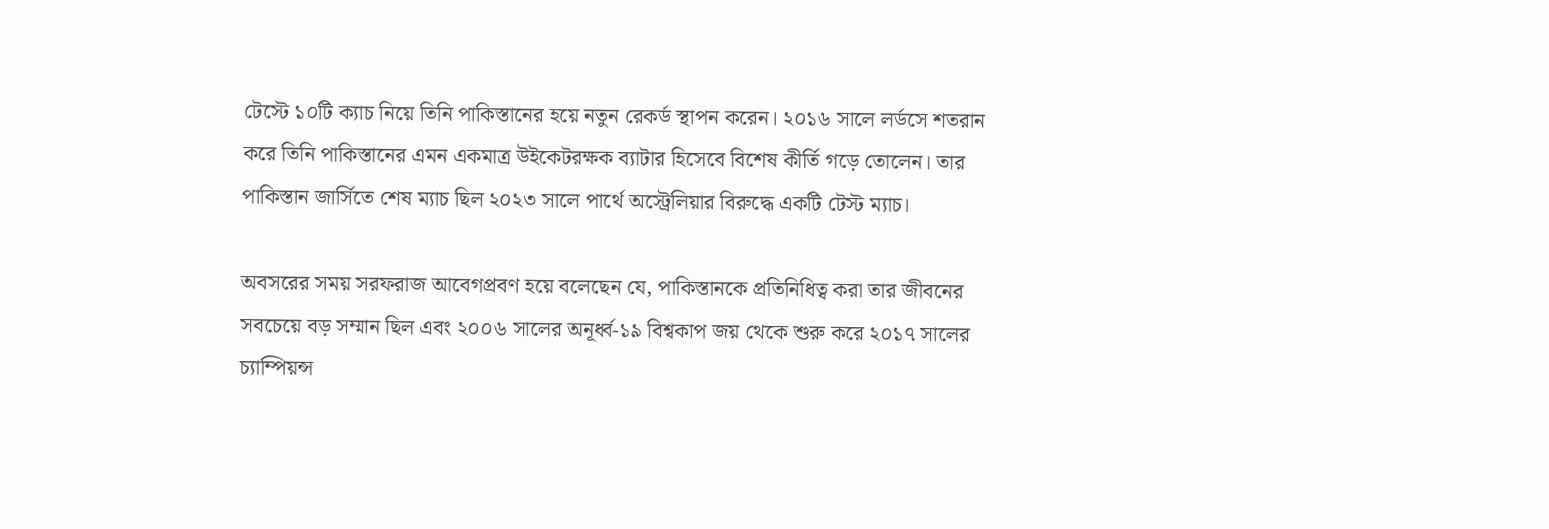টেস্টে ১০টি ক্যাচ নিয়ে তিনি পাকিস্তানের হয়ে নতুন রেকর্ড স্থাপন করেন। ২০১৬ সালে লর্ডসে শতরান করে তিনি পাকিস্তানের এমন একমাত্র উইকেটরক্ষক ব্যাটার হিসেবে বিশেষ কীর্তি গড়ে তোলেন। তার পাকিস্তান জার্সিতে শেষ ম্যাচ ছিল ২০২৩ সালে পার্থে অস্ট্রেলিয়ার বিরুদ্ধে একটি টেস্ট ম্যাচ।

অবসরের সময় সরফরাজ আবেগপ্রবণ হয়ে বলেছেন যে, পাকিস্তানকে প্রতিনিধিত্ব করা তার জীবনের সবচেয়ে বড় সম্মান ছিল এবং ২০০৬ সালের অনূর্ধ্ব-১৯ বিশ্বকাপ জয় থেকে শুরু করে ২০১৭ সালের চ্যাম্পিয়ন্স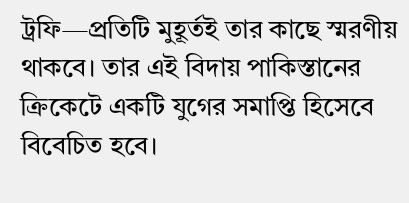ট্রফি—প্রতিটি মুহূর্তই তার কাছে স্মরণীয় থাকবে। তার এই বিদায় পাকিস্তানের ক্রিকেটে একটি যুগের সমাপ্তি হিসেবে বিবেচিত হবে।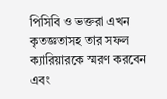পিসিবি ও ভক্তরা এখন কৃতজ্ঞতাসহ তার সফল ক্যারিয়ারকে স্মরণ করবেন এবং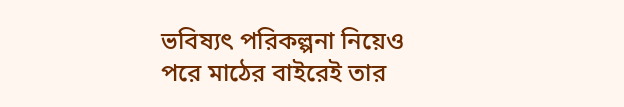ভবিষ্যৎ পরিকল্পনা নিয়েও পরে মাঠের বাইরেই তার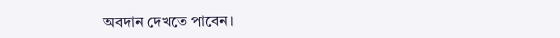অবদান দেখতে পাবেন।